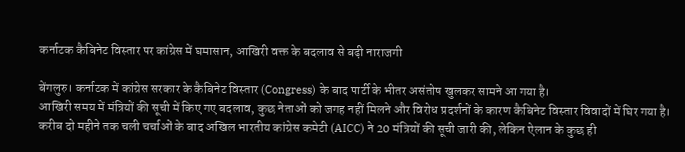कर्नाटक कैबिनेट विस्तार पर कांग्रेस में घमासान, आखिरी वक्त के बदलाव से बढ़ी नाराजगी

बेंगलुरु। कर्नाटक में कांग्रेस सरकार के कैबिनेट विस्तार (Congress) के बाद पार्टी के भीतर असंतोष खुलकर सामने आ गया है।
आखिरी समय में मंत्रियों की सूची में किए गए बदलाव, कुछ नेताओं को जगह नहीं मिलने और विरोध प्रदर्शनों के कारण कैबिनेट विस्तार विवादों में घिर गया है।
करीब दो महीने तक चली चर्चाओं के बाद अखिल भारतीय कांग्रेस कमेटी (AICC) ने 20 मंत्रियों की सूची जारी की, लेकिन ऐलान के कुछ ही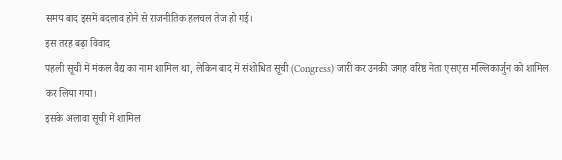समय बाद इसमें बदलाव होने से राजनीतिक हलचल तेज हो गई।
इस तरह बढ़ा विवाद
पहली सूची में मंकल वैद्य का नाम शामिल था, लेकिन बाद में संशोधित सूची (Congress) जारी कर उनकी जगह वरिष्ठ नेता एसएस मल्लिकार्जुन को शामिल कर लिया गया।
इसके अलावा सूची में शामिल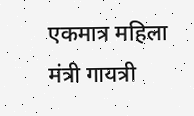एकमात्र महिला मंत्री गायत्री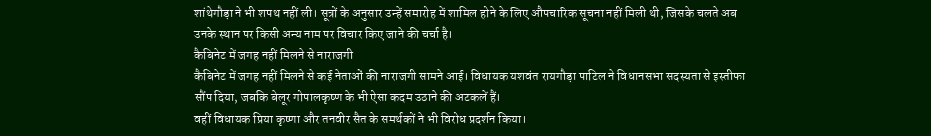शांथेगौड़ा ने भी शपथ नहीं ली। सूत्रों के अनुसार उन्हें समारोह में शामिल होने के लिए औपचारिक सूचना नहीं मिली थी, जिसके चलते अब उनके स्थान पर किसी अन्य नाम पर विचार किए जाने की चर्चा है।
कैबिनेट में जगह नहीं मिलने से नाराजगी
कैबिनेट में जगह नहीं मिलने से कई नेताओं की नाराजगी सामने आई। विधायक यशवंत रायगौड़ा पाटिल ने विधानसभा सदस्यता से इस्तीफा सौंप दिया, जबकि बेलूर गोपालकृष्ण के भी ऐसा कदम उठाने की अटकलें हैं।
वहीं विधायक प्रिया कृष्णा और तनवीर सैत के समर्थकों ने भी विरोध प्रदर्शन किया।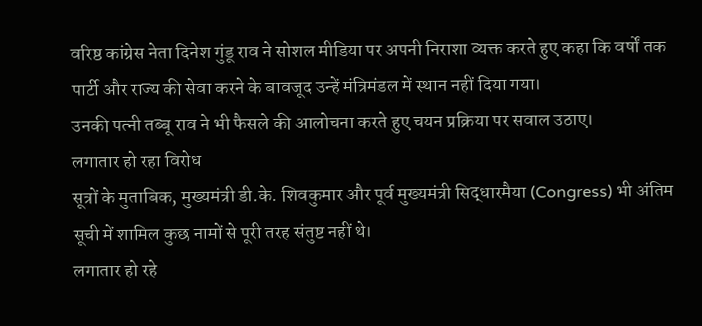वरिष्ठ कांग्रेस नेता दिनेश गुंडू राव ने सोशल मीडिया पर अपनी निराशा व्यक्त करते हुए कहा कि वर्षों तक पार्टी और राज्य की सेवा करने के बावजूद उन्हें मंत्रिमंडल में स्थान नहीं दिया गया।
उनकी पत्नी तब्बू राव ने भी फैसले की आलोचना करते हुए चयन प्रक्रिया पर सवाल उठाए।
लगातार हो रहा विरोध
सूत्रों के मुताबिक, मुख्यमंत्री डी.के. शिवकुमार और पूर्व मुख्यमंत्री सिद्धारमैया (Congress) भी अंतिम सूची में शामिल कुछ नामों से पूरी तरह संतुष्ट नहीं थे।
लगातार हो रहे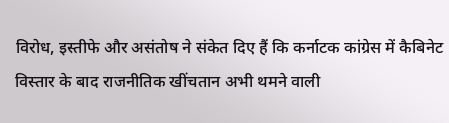विरोध, इस्तीफे और असंतोष ने संकेत दिए हैं कि कर्नाटक कांग्रेस में कैबिनेट विस्तार के बाद राजनीतिक खींचतान अभी थमने वाली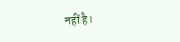नहीं है।